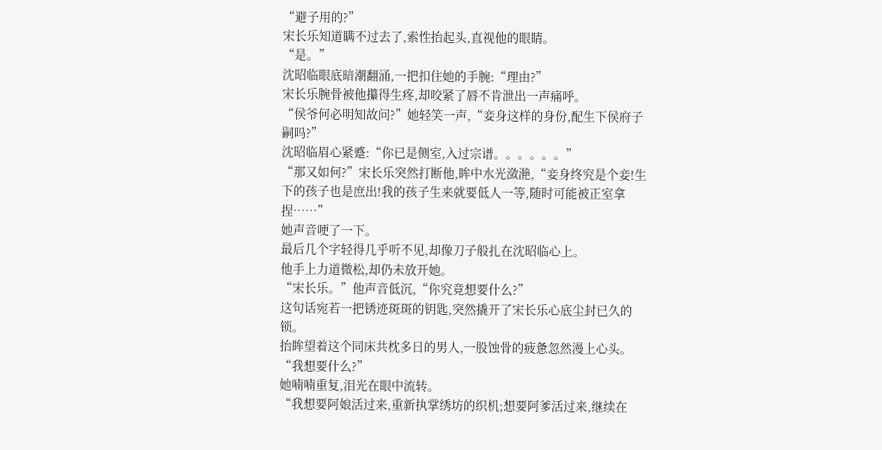“避子用的?”
宋长乐知道瞒不过去了,索性抬起头,直视他的眼睛。
“是。”
沈昭临眼底暗潮翻涌,一把扣住她的手腕:“理由?”
宋长乐腕骨被他攥得生疼,却咬紧了唇不肯泄出一声痛呼。
“侯爷何必明知故问?”她轻笑一声,“妾身这样的身份,配生下侯府子嗣吗?”
沈昭临眉心紧蹙:“你已是侧室,入过宗谱。。。。。。”
“那又如何?”宋长乐突然打断他,眸中水光潋滟,“妾身终究是个妾!生下的孩子也是庶出!我的孩子生来就要低人一等,随时可能被正室拿捏……”
她声音哽了一下。
最后几个字轻得几乎听不见,却像刀子般扎在沈昭临心上。
他手上力道微松,却仍未放开她。
“宋长乐。”他声音低沉,“你究竟想要什么?”
这句话宛若一把锈迹斑斑的钥匙,突然撬开了宋长乐心底尘封已久的锁。
抬眸望着这个同床共枕多日的男人,一股蚀骨的疲惫忽然漫上心头。
“我想要什么?”
她喃喃重复,泪光在眼中流转。
“我想要阿娘活过来,重新执掌绣坊的织机;想要阿爹活过来,继续在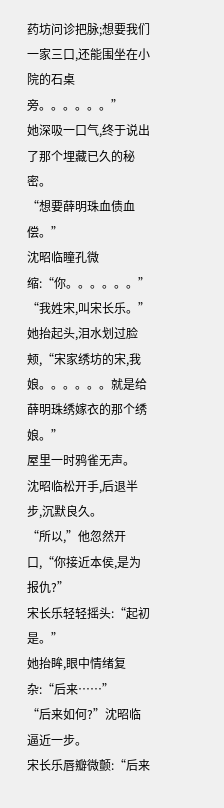药坊问诊把脉;想要我们一家三口,还能围坐在小院的石桌旁。。。。。。”
她深吸一口气,终于说出了那个埋藏已久的秘密。
“想要薛明珠血债血偿。”
沈昭临瞳孔微缩:“你。。。。。。”
“我姓宋,叫宋长乐。”她抬起头,泪水划过脸颊,“宋家绣坊的宋,我娘。。。。。。就是给薛明珠绣嫁衣的那个绣娘。”
屋里一时鸦雀无声。
沈昭临松开手,后退半步,沉默良久。
“所以,”他忽然开口,“你接近本侯,是为报仇?”
宋长乐轻轻摇头:“起初是。”
她抬眸,眼中情绪复杂:“后来……”
“后来如何?”沈昭临逼近一步。
宋长乐唇瓣微颤:“后来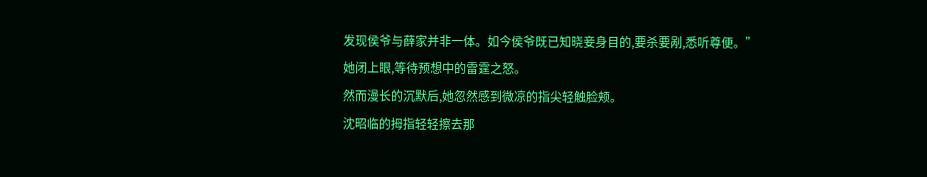发现侯爷与薛家并非一体。如今侯爷既已知晓妾身目的,要杀要剐,悉听尊便。”
她闭上眼,等待预想中的雷霆之怒。
然而漫长的沉默后,她忽然感到微凉的指尖轻触脸颊。
沈昭临的拇指轻轻擦去那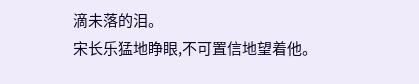滴未落的泪。
宋长乐猛地睁眼,不可置信地望着他。